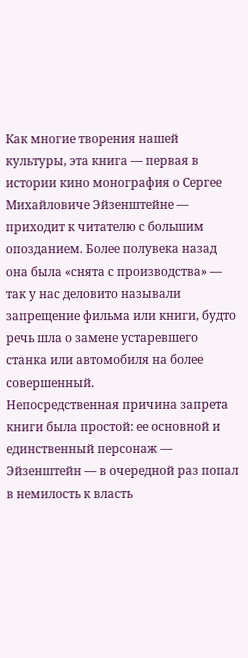Как многие творения нашей культуры, эта книга — первая в истории кино монография о Сергее Михайловиче Эйзенштейне — приходит к читателю с большим опозданием. Более полувека назад она была «снята с производства» — так у нас деловито называли запрещение фильма или книги, будто речь шла о замене устаревшего станка или автомобиля на более совершенный.
Непосредственная причина запрета книги была простой: ее основной и единственный персонаж — Эйзенштейн — в очередной раз попал в немилость к власть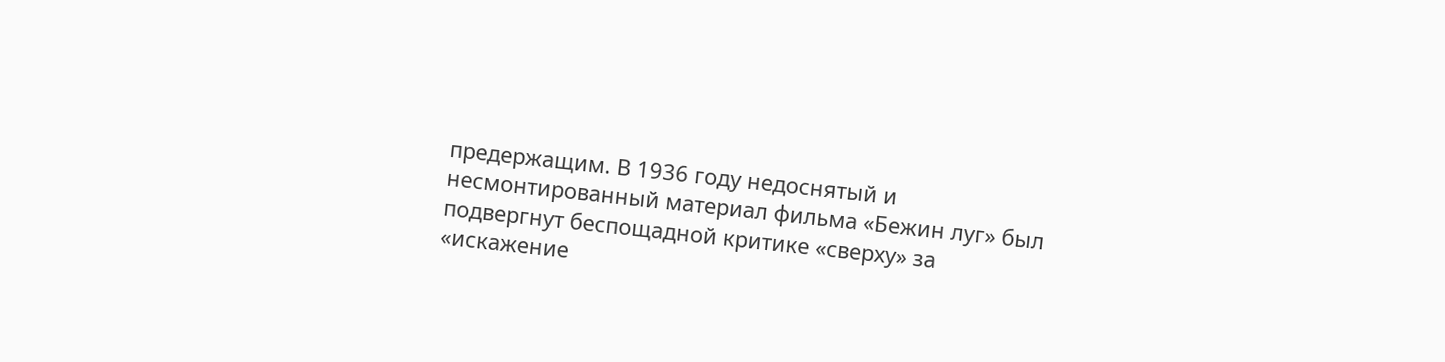предержащим. В 1936 году недоснятый и несмонтированный материал фильма «Бежин луг» был подвергнут беспощадной критике «сверху» за «искажение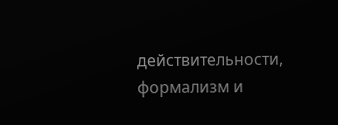действительности, формализм и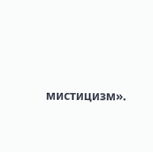мистицизм».